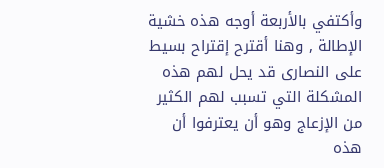وأكتفي بالأربعة أوجه هذه خشية الإطالة , وهنا أقترح إقتراح بسيط على النصارى قد يحل لهم هذه المشكلة التي تسبب لهم الكثير من الإزعاج وهو أن يعترفوا أن هذه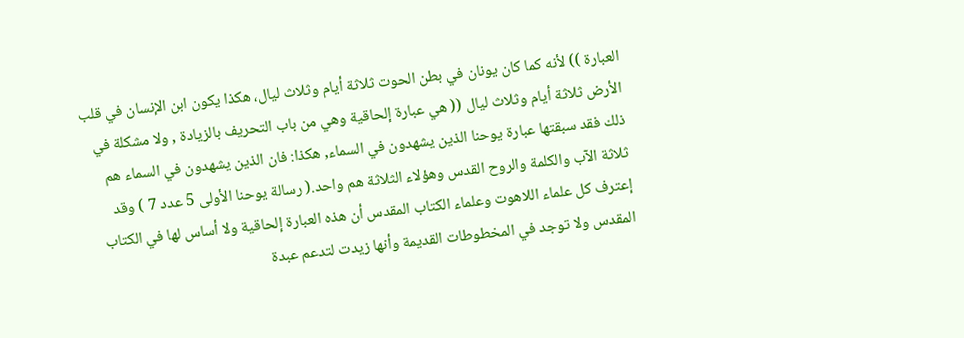العبارة )) لأنه كما كان يونان في بطن الحوت ثلاثة أيام وثلاث ليال، هكذا يكون ابن الإنسان في قلب الأرض ثلاثة أيام وثلاث ليال (( هي عبارة إلحاقية وهي من باب التحريف بالزيادة , ولا مشكلة في ذلك فقد سبقتها عبارة يوحنا الذين يشهدون في السماء, هكذا: فان الذين يشهدون في السماء هم ثلاثة الآب والكلمة والروح القدس وهؤلاء الثلاثة هم واحد.( رسالة يوحنا الأولى 5 عدد 7 ) وقد إعترف كل علماء اللاهوت وعلماء الكتاب المقدس أن هذه العبارة إلحاقية ولا أساس لها في الكتاب المقدس ولا توجد في المخطوطات القديمة وأنها زيدت لتدعم عبدة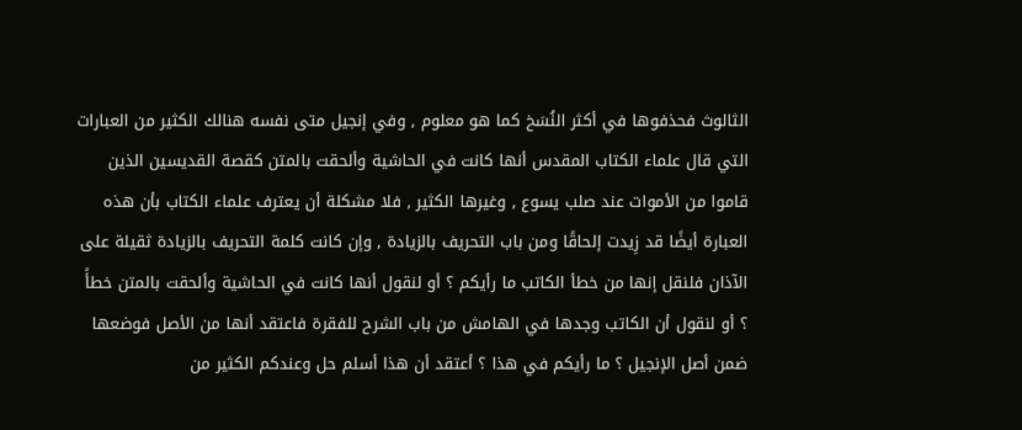الثالوث فحذفوها في أكثر النُسَخ كما هو معلوم , وفي إنجيل متى نفسه هنالك الكثير من العبارات التي قال علماء الكتاب المقدس أنها كانت في الحاشية وألحقت بالمتن كقصة القديسين الذين قاموا من الأموات عند صلب يسوع , وغيرها الكثير , فلا مشكلة أن يعترف علماء الكتاب بأن هذه العبارة أيضًا قد زِيدت إلحاقًا ومن باب التحريف بالزيادة , وإن كانت كلمة التحريف بالزيادة ثقيلة على الآذان فلنقل إنها من خطأ الكاتب ما رأيكم ؟ أو لنقول أنها كانت في الحاشية وألحقت بالمتن خطأً ؟ أو لنقول أن الكاتب وجدها في الهامش من باب الشرح للفقرة فاعتقد أنها من الأصل فوضعها ضمن أصل الإنجيل ؟ ما رأيكم في هذا ؟ أعتقد أن هذا أسلم حل وعندكم الكثير من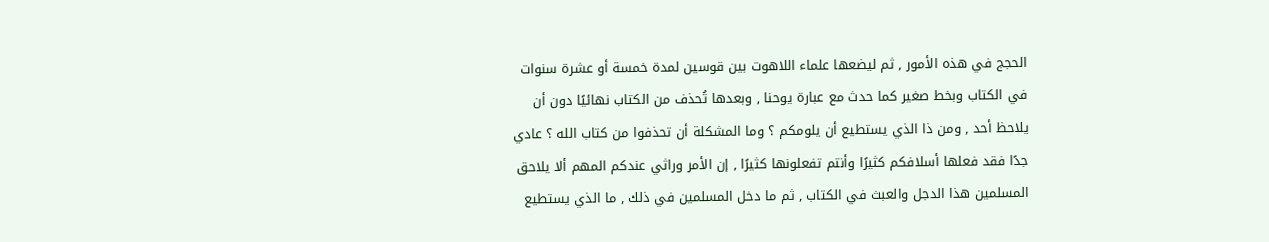الحجج في هذه الأمور , ثم ليضعها علماء اللاهوت بين قوسين لمدة خمسة أو عشرة سنوات في الكتاب وبخط صغير كما حدث مع عبارة يوحنا , وبعدها تُحذف من الكتاب نهائيًا دون أن يلاحظ أحد , ومن ذا الذي يستطيع أن يلومكم ؟ وما المشكلة أن تحذفوا من كتاب الله ؟ عادي جدًا فقد فعلها أسلافكم كثيرًا وأنتم تفعلونها كثيرًا , إن الأمر وراثي عندكم المهم ألا يلاحق المسلمين هذا الدجل والعبث في الكتاب , ثم ما دخل المسلمين في ذلك , ما الذي يستطيع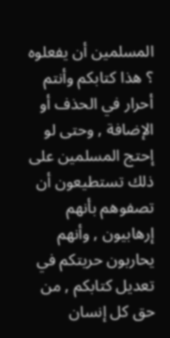المسلمين أن يفعلوه ؟ هذا كتابكم وأنتم أحرار في الحذف أو الإضافة , وحتى لو إحتج المسلمين على ذلك تستطيعون أن تصفوهم بأنهم إرهابيون , وأنهم يحاربون حريتكم في تعديل كتابكم , من حق كل إنسان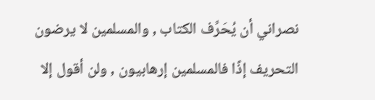نصراني أن يُحَرِّف الكتاب , والمسلمين لا يرضون التحريف إذًا فالمسلمين إرهابيون , ولن أقول إلا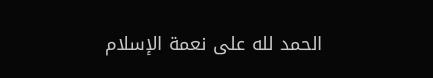الحمد لله على نعمة الإسلام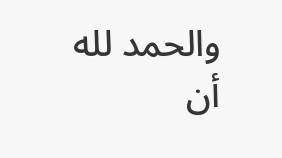والحمد لله أن